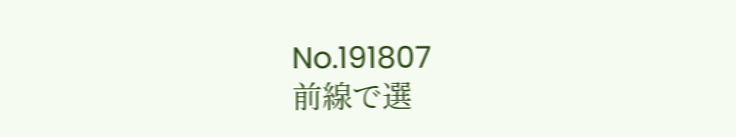No.191807
前線で選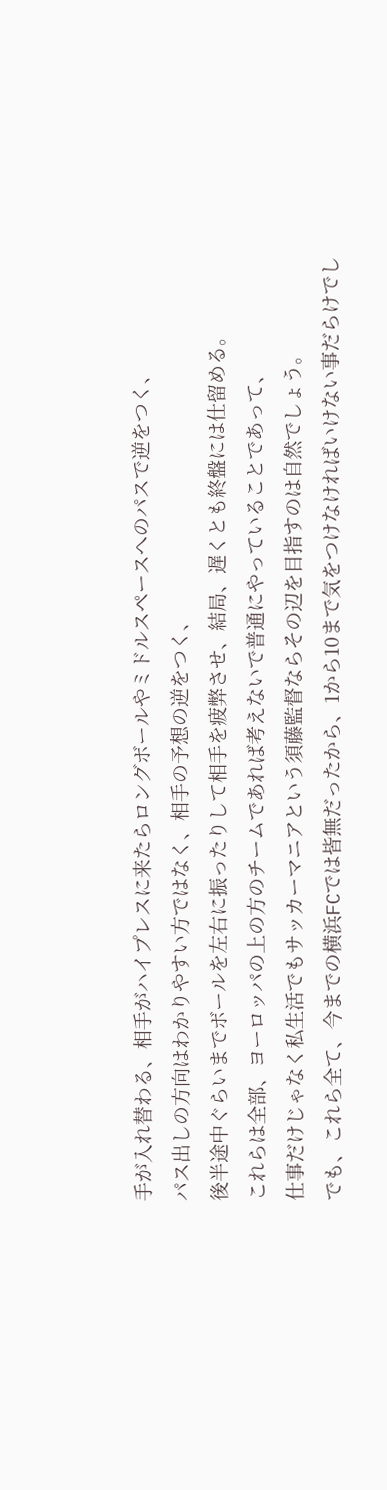手が入れ替わる、相手がハイプレスに来たらロングボールやミドルスペースへのパスで逆をつく、
パス出しの方向はわかりやすい方ではなく、相手の予想の逆をつく、
後半途中ぐらいまでボールを左右に振ったりして相手を疲弊させ、結局、遅くとも終盤には仕留める。
これらは全部、ヨーロッパの上の方のチームであれば考えないで普通にやっていることであって、
仕事だけじゃなく私生活でもサッカーマニアという須藤監督ならその辺を目指すのは自然でしょう。
でも、これら全て、今までの横浜FCでは皆無だったから、1から10まで気をつけなければいけない事だらけでし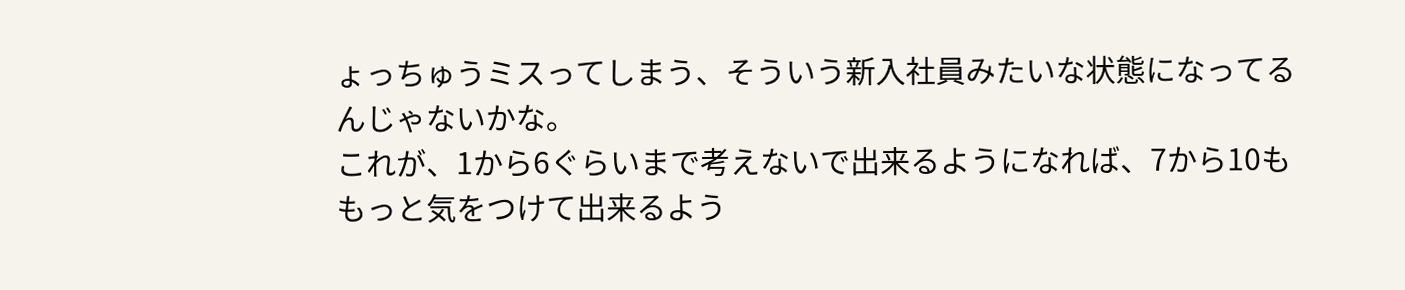ょっちゅうミスってしまう、そういう新入社員みたいな状態になってるんじゃないかな。
これが、1から6ぐらいまで考えないで出来るようになれば、7から10ももっと気をつけて出来るよう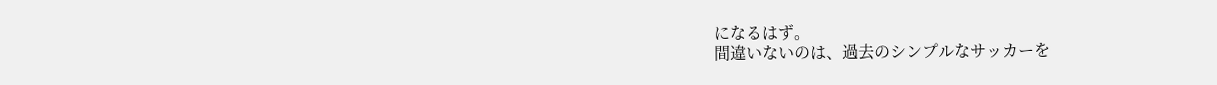になるはず。
間違いないのは、過去のシンプルなサッカーを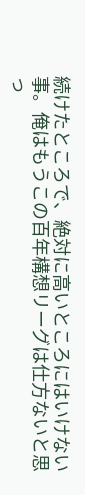続けたところで、絶対に高いところにはいけない事。俺はもうこの百年構想リーグは仕方ないと思っ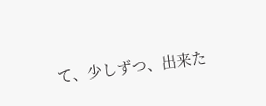て、少しずつ、出来た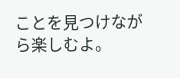ことを見つけながら楽しむよ。